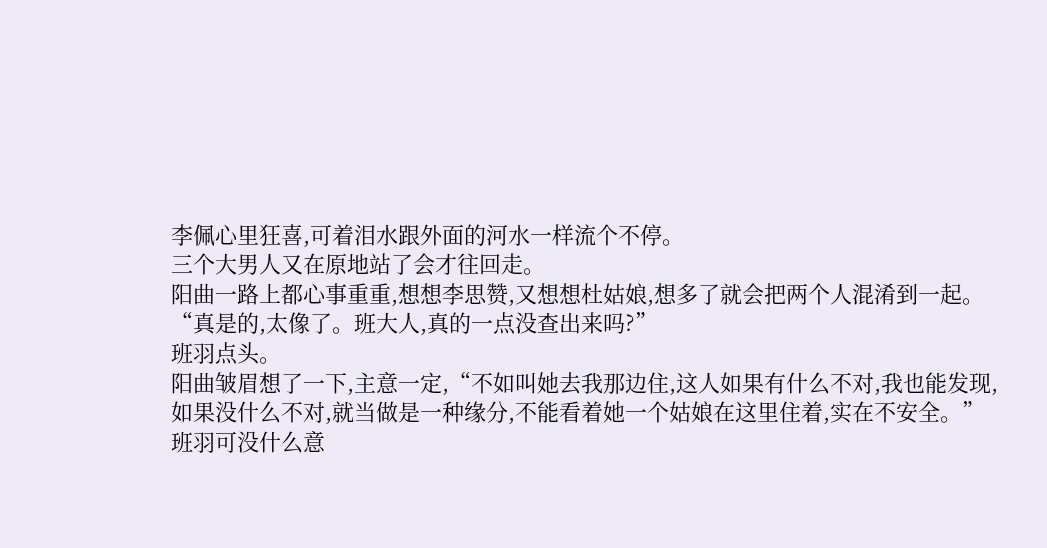李佩心里狂喜,可着泪水跟外面的河水一样流个不停。
三个大男人又在原地站了会才往回走。
阳曲一路上都心事重重,想想李思赞,又想想杜姑娘,想多了就会把两个人混淆到一起。
“真是的,太像了。班大人,真的一点没查出来吗?”
班羽点头。
阳曲皱眉想了一下,主意一定,“不如叫她去我那边住,这人如果有什么不对,我也能发现,如果没什么不对,就当做是一种缘分,不能看着她一个姑娘在这里住着,实在不安全。”
班羽可没什么意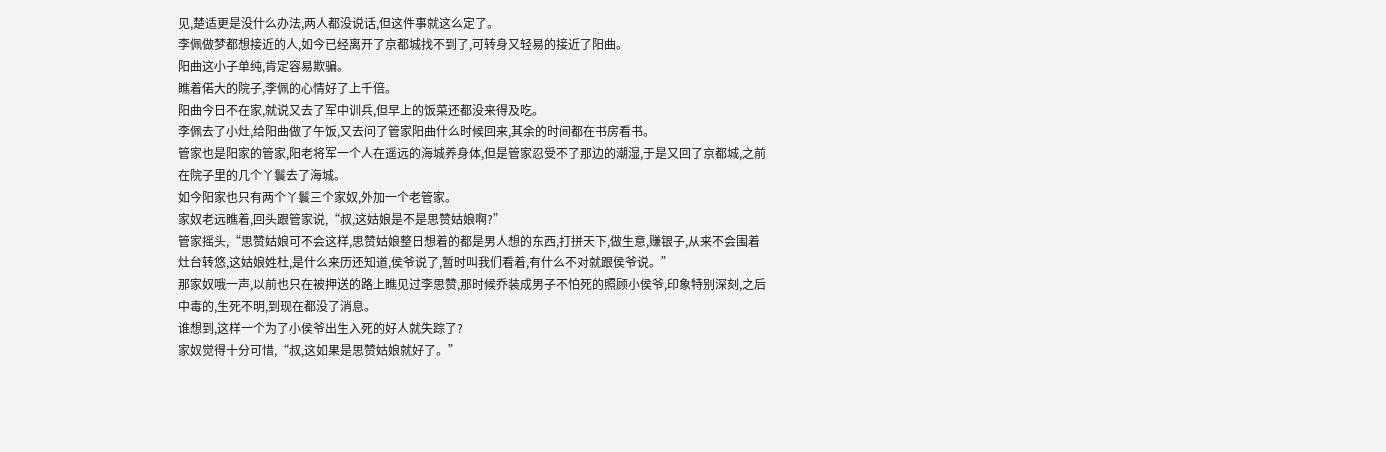见,楚适更是没什么办法,两人都没说话,但这件事就这么定了。
李佩做梦都想接近的人,如今已经离开了京都城找不到了,可转身又轻易的接近了阳曲。
阳曲这小子单纯,肯定容易欺骗。
瞧着偌大的院子,李佩的心情好了上千倍。
阳曲今日不在家,就说又去了军中训兵,但早上的饭菜还都没来得及吃。
李佩去了小灶,给阳曲做了午饭,又去问了管家阳曲什么时候回来,其余的时间都在书房看书。
管家也是阳家的管家,阳老将军一个人在遥远的海城养身体,但是管家忍受不了那边的潮湿,于是又回了京都城,之前在院子里的几个丫鬟去了海城。
如今阳家也只有两个丫鬟三个家奴,外加一个老管家。
家奴老远瞧着,回头跟管家说,“叔,这姑娘是不是思赞姑娘啊?”
管家摇头,“思赞姑娘可不会这样,思赞姑娘整日想着的都是男人想的东西,打拼天下,做生意,赚银子,从来不会围着灶台转悠,这姑娘姓杜,是什么来历还知道,侯爷说了,暂时叫我们看着,有什么不对就跟侯爷说。”
那家奴哦一声,以前也只在被押送的路上瞧见过李思赞,那时候乔装成男子不怕死的照顾小侯爷,印象特别深刻,之后中毒的,生死不明,到现在都没了消息。
谁想到,这样一个为了小侯爷出生入死的好人就失踪了?
家奴觉得十分可惜,“叔,这如果是思赞姑娘就好了。”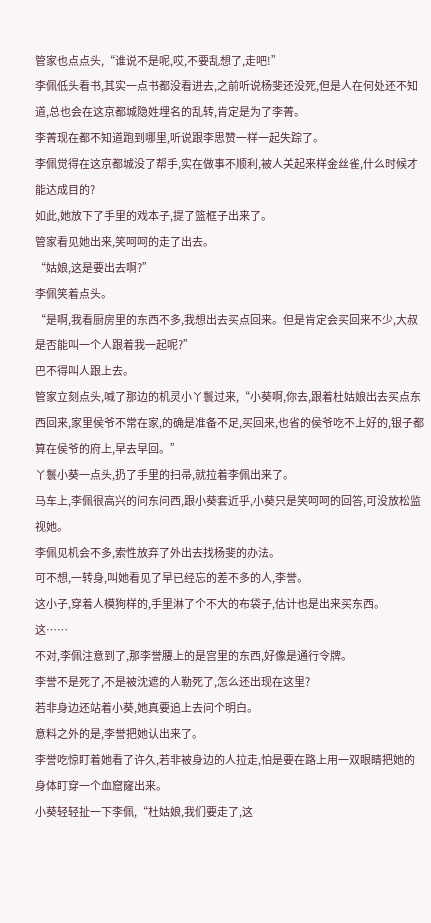管家也点点头,“谁说不是呢,哎,不要乱想了,走吧!”
李佩低头看书,其实一点书都没看进去,之前听说杨斐还没死,但是人在何处还不知道,总也会在这京都城隐姓埋名的乱转,肯定是为了李菁。
李菁现在都不知道跑到哪里,听说跟李思赞一样一起失踪了。
李佩觉得在这京都城没了帮手,实在做事不顺利,被人关起来样金丝雀,什么时候才能达成目的?
如此,她放下了手里的戏本子,提了篮框子出来了。
管家看见她出来,笑呵呵的走了出去。
“姑娘,这是要出去啊?”
李佩笑着点头。
“是啊,我看厨房里的东西不多,我想出去买点回来。但是肯定会买回来不少,大叔是否能叫一个人跟着我一起呢?”
巴不得叫人跟上去。
管家立刻点头,喊了那边的机灵小丫鬟过来,“小葵啊,你去,跟着杜姑娘出去买点东西回来,家里侯爷不常在家,的确是准备不足,买回来,也省的侯爷吃不上好的,银子都算在侯爷的府上,早去早回。”
丫鬟小葵一点头,扔了手里的扫帚,就拉着李佩出来了。
马车上,李佩很高兴的问东问西,跟小葵套近乎,小葵只是笑呵呵的回答,可没放松监视她。
李佩见机会不多,索性放弃了外出去找杨斐的办法。
可不想,一转身,叫她看见了早已经忘的差不多的人,李誉。
这小子,穿着人模狗样的,手里淋了个不大的布袋子,估计也是出来买东西。
这……
不对,李佩注意到了,那李誉腰上的是宫里的东西,好像是通行令牌。
李誉不是死了,不是被沈遮的人勒死了,怎么还出现在这里?
若非身边还站着小葵,她真要追上去问个明白。
意料之外的是,李誉把她认出来了。
李誉吃惊盯着她看了许久,若非被身边的人拉走,怕是要在路上用一双眼睛把她的身体盯穿一个血窟窿出来。
小葵轻轻扯一下李佩,“杜姑娘,我们要走了,这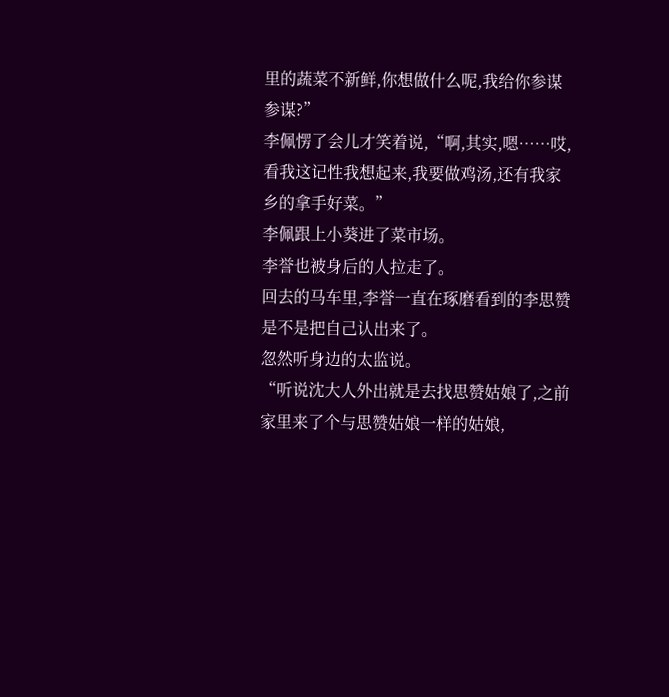里的蔬菜不新鲜,你想做什么呢,我给你参谋参谋?”
李佩愣了会儿才笑着说,“啊,其实,嗯……哎,看我这记性我想起来,我要做鸡汤,还有我家乡的拿手好菜。”
李佩跟上小葵进了菜市场。
李誉也被身后的人拉走了。
回去的马车里,李誉一直在琢磨看到的李思赞是不是把自己认出来了。
忽然听身边的太监说。
“听说沈大人外出就是去找思赞姑娘了,之前家里来了个与思赞姑娘一样的姑娘,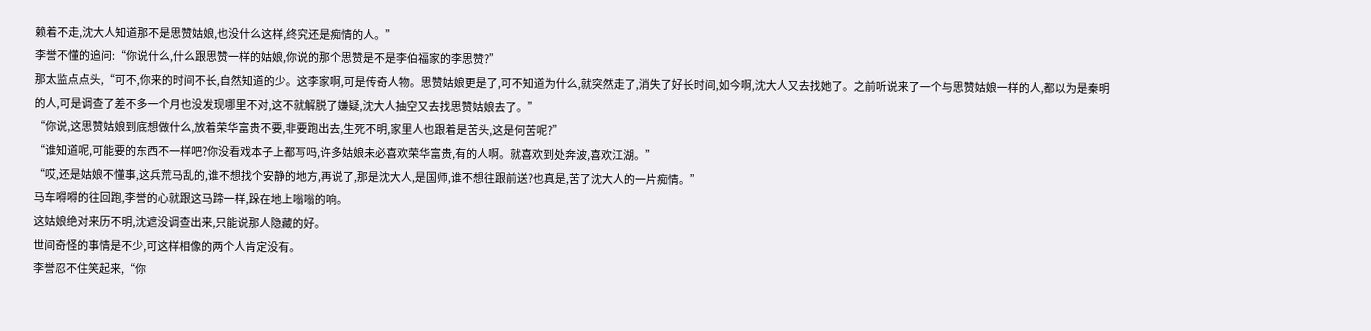赖着不走,沈大人知道那不是思赞姑娘,也没什么这样,终究还是痴情的人。”
李誉不懂的追问:“你说什么,什么跟思赞一样的姑娘,你说的那个思赞是不是李伯福家的李思赞?”
那太监点点头,“可不,你来的时间不长,自然知道的少。这李家啊,可是传奇人物。思赞姑娘更是了,可不知道为什么,就突然走了,消失了好长时间,如今啊,沈大人又去找她了。之前听说来了一个与思赞姑娘一样的人,都以为是秦明的人,可是调查了差不多一个月也没发现哪里不对,这不就解脱了嫌疑,沈大人抽空又去找思赞姑娘去了。”
“你说,这思赞姑娘到底想做什么,放着荣华富贵不要,非要跑出去,生死不明,家里人也跟着是苦头,这是何苦呢?”
“谁知道呢,可能要的东西不一样吧?你没看戏本子上都写吗,许多姑娘未必喜欢荣华富贵,有的人啊。就喜欢到处奔波,喜欢江湖。”
“哎,还是姑娘不懂事,这兵荒马乱的,谁不想找个安静的地方,再说了,那是沈大人,是国师,谁不想往跟前送?也真是,苦了沈大人的一片痴情。”
马车嘚嘚的往回跑,李誉的心就跟这马蹄一样,跺在地上嗡嗡的响。
这姑娘绝对来历不明,沈遮没调查出来,只能说那人隐藏的好。
世间奇怪的事情是不少,可这样相像的两个人肯定没有。
李誉忍不住笑起来,“你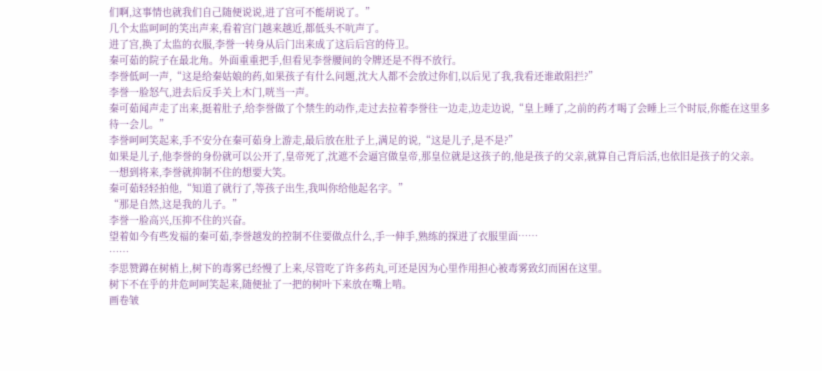们啊,这事情也就我们自己随便说说,进了宫可不能胡说了。”
几个太监呵呵的笑出声来,看着宫门越来越近,都低头不吭声了。
进了宫,换了太监的衣服,李誉一转身从后门出来成了这后后宫的侍卫。
秦可茹的院子在最北角。外面重重把手,但看见李誉腰间的令牌还是不得不放行。
李誉低呵一声,“这是给秦姑娘的药,如果孩子有什么问题,沈大人都不会放过你们,以后见了我,我看还谁敢阻拦?”
李誉一脸怒气,进去后反手关上木门,咣当一声。
秦可茹闻声走了出来,挺着肚子,给李誉做了个禁生的动作,走过去拉着李誉往一边走,边走边说,“皇上睡了,之前的药才喝了会睡上三个时辰,你能在这里多待一会儿。”
李誉呵呵笑起来,手不安分在秦可茹身上游走,最后放在肚子上,满足的说,“这是儿子,是不是?”
如果是儿子,他李誉的身份就可以公开了,皇帝死了,沈遮不会逼宫做皇帝,那皇位就是这孩子的,他是孩子的父亲,就算自己背后活,也依旧是孩子的父亲。
一想到将来,李誉就抑制不住的想要大笑。
秦可茹轻轻拍他,“知道了就行了,等孩子出生,我叫你给他起名字。”
“那是自然,这是我的儿子。”
李誉一脸高兴,压抑不住的兴奋。
望着如今有些发福的秦可茹,李誉越发的控制不住要做点什么,手一伸手,熟练的探进了衣服里面……
……
李思赞蹲在树梢上,树下的毒雾已经慢了上来,尽管吃了许多药丸,可还是因为心里作用担心被毒雾致幻而困在这里。
树下不在乎的井危呵呵笑起来,随便扯了一把的树叶下来放在嘴上啃。
画卷皱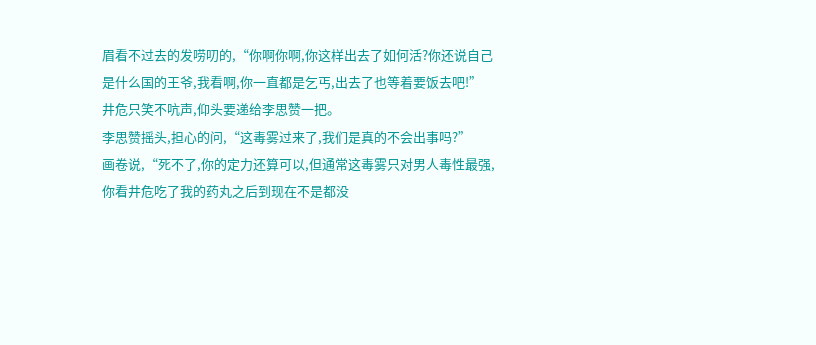眉看不过去的发唠叨的,“你啊你啊,你这样出去了如何活?你还说自己是什么国的王爷,我看啊,你一直都是乞丐,出去了也等着要饭去吧!”
井危只笑不吭声,仰头要递给李思赞一把。
李思赞摇头,担心的问,“这毒雾过来了,我们是真的不会出事吗?”
画卷说,“死不了,你的定力还算可以,但通常这毒雾只对男人毒性最强,你看井危吃了我的药丸之后到现在不是都没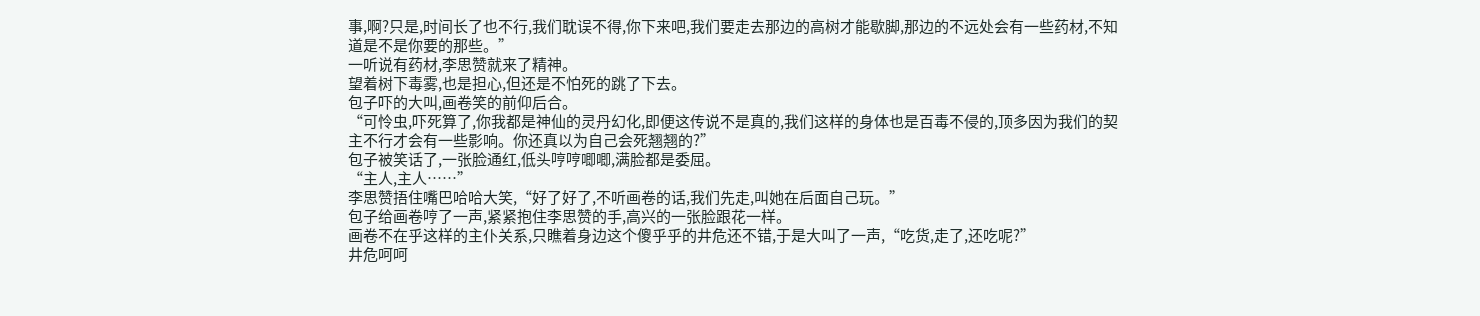事,啊?只是,时间长了也不行,我们耽误不得,你下来吧,我们要走去那边的高树才能歇脚,那边的不远处会有一些药材,不知道是不是你要的那些。”
一听说有药材,李思赞就来了精神。
望着树下毒雾,也是担心,但还是不怕死的跳了下去。
包子吓的大叫,画卷笑的前仰后合。
“可怜虫,吓死算了,你我都是神仙的灵丹幻化,即便这传说不是真的,我们这样的身体也是百毒不侵的,顶多因为我们的契主不行才会有一些影响。你还真以为自己会死翘翘的?”
包子被笑话了,一张脸通红,低头哼哼唧唧,满脸都是委屈。
“主人,主人……”
李思赞捂住嘴巴哈哈大笑,“好了好了,不听画卷的话,我们先走,叫她在后面自己玩。”
包子给画卷哼了一声,紧紧抱住李思赞的手,高兴的一张脸跟花一样。
画卷不在乎这样的主仆关系,只瞧着身边这个傻乎乎的井危还不错,于是大叫了一声,“吃货,走了,还吃呢?”
井危呵呵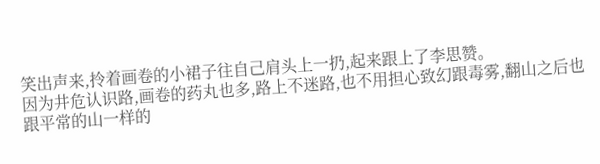笑出声来,拎着画卷的小裙子往自己肩头上一扔,起来跟上了李思赞。
因为井危认识路,画卷的药丸也多,路上不迷路,也不用担心致幻跟毒雾,翻山之后也跟平常的山一样的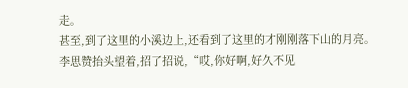走。
甚至,到了这里的小溪边上,还看到了这里的才刚刚落下山的月亮。
李思赞抬头望着,招了招说,“哎,你好啊,好久不见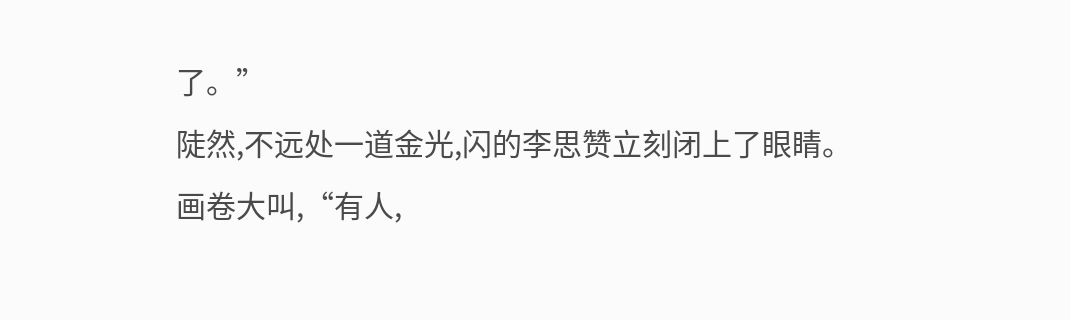了。”
陡然,不远处一道金光,闪的李思赞立刻闭上了眼睛。
画卷大叫,“有人,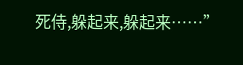死侍,躲起来,躲起来……”